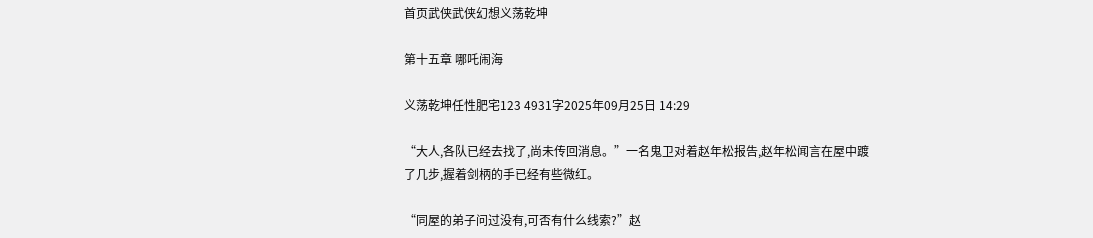首页武侠武侠幻想义荡乾坤

第十五章 哪吒闹海

义荡乾坤任性肥宅123 4931字2025年09月25日 14:29

“大人,各队已经去找了,尚未传回消息。”一名鬼卫对着赵年松报告,赵年松闻言在屋中踱了几步,握着剑柄的手已经有些微红。

“同屋的弟子问过没有,可否有什么线索?”赵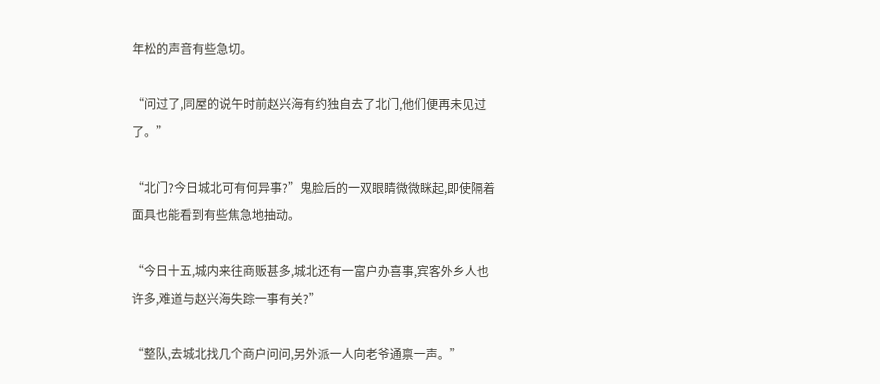年松的声音有些急切。

“问过了,同屋的说午时前赵兴海有约独自去了北门,他们便再未见过了。”

“北门?今日城北可有何异事?”鬼脸后的一双眼睛微微眯起,即使隔着面具也能看到有些焦急地抽动。

“今日十五,城内来往商贩甚多,城北还有一富户办喜事,宾客外乡人也许多,难道与赵兴海失踪一事有关?”

“整队,去城北找几个商户问问,另外派一人向老爷通禀一声。”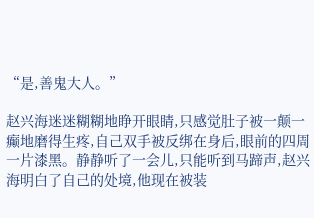“是,善鬼大人。”

赵兴海迷迷糊糊地睁开眼睛,只感觉肚子被一颠一癫地磨得生疼,自己双手被反绑在身后,眼前的四周一片漆黑。静静听了一会儿,只能听到马蹄声,赵兴海明白了自己的处境,他现在被装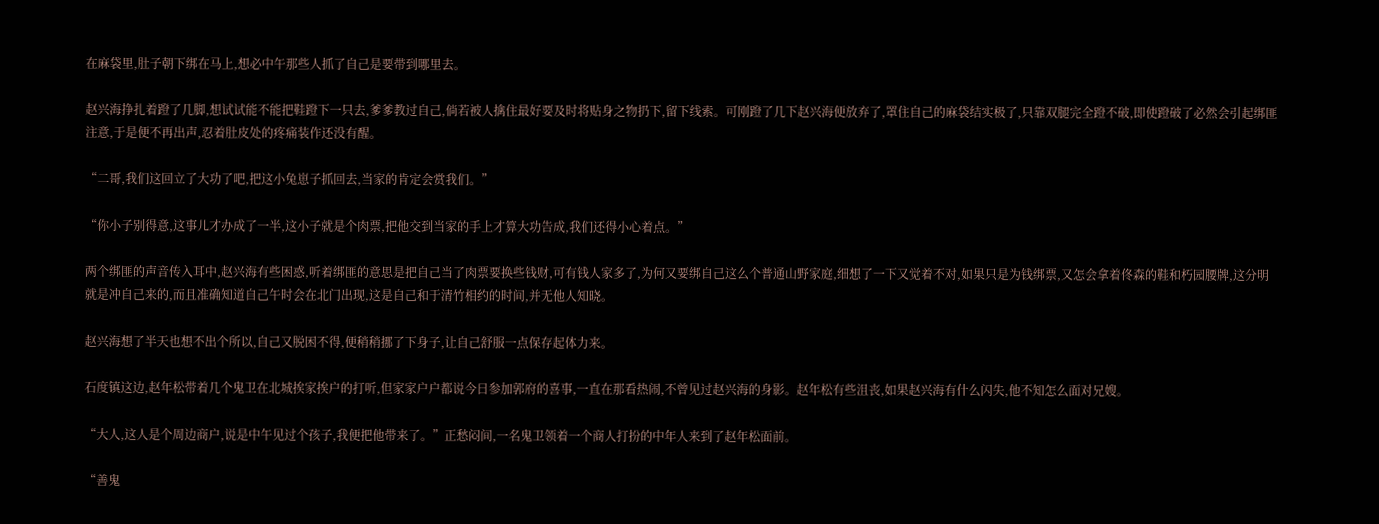在麻袋里,肚子朝下绑在马上,想必中午那些人抓了自己是要带到哪里去。

赵兴海挣扎着蹬了几脚,想试试能不能把鞋蹬下一只去,爹爹教过自己,倘若被人擒住最好要及时将贴身之物扔下,留下线索。可刚蹬了几下赵兴海便放弃了,罩住自己的麻袋结实极了,只靠双腿完全蹬不破,即使蹬破了必然会引起绑匪注意,于是便不再出声,忍着肚皮处的疼痛装作还没有醒。

“二哥,我们这回立了大功了吧,把这小兔崽子抓回去,当家的肯定会赏我们。”

“你小子别得意,这事儿才办成了一半,这小子就是个肉票,把他交到当家的手上才算大功告成,我们还得小心着点。”

两个绑匪的声音传入耳中,赵兴海有些困惑,听着绑匪的意思是把自己当了肉票要换些钱财,可有钱人家多了,为何又要绑自己这么个普通山野家庭,细想了一下又觉着不对,如果只是为钱绑票,又怎会拿着佟森的鞋和朽园腰牌,这分明就是冲自己来的,而且准确知道自己午时会在北门出现,这是自己和于清竹相约的时间,并无他人知晓。

赵兴海想了半天也想不出个所以,自己又脱困不得,便稍稍挪了下身子,让自己舒服一点保存起体力来。

石度镇这边,赵年松带着几个鬼卫在北城挨家挨户的打听,但家家户户都说今日参加郭府的喜事,一直在那看热闹,不曾见过赵兴海的身影。赵年松有些沮丧,如果赵兴海有什么闪失,他不知怎么面对兄嫂。

“大人,这人是个周边商户,说是中午见过个孩子,我便把他带来了。”正愁闷间,一名鬼卫领着一个商人打扮的中年人来到了赵年松面前。

“善鬼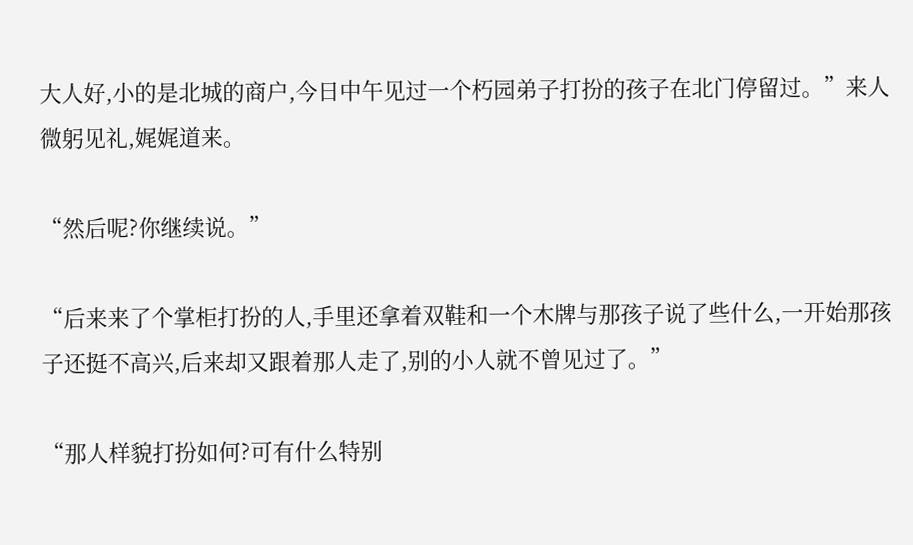大人好,小的是北城的商户,今日中午见过一个朽园弟子打扮的孩子在北门停留过。”来人微躬见礼,娓娓道来。

“然后呢?你继续说。”

“后来来了个掌柜打扮的人,手里还拿着双鞋和一个木牌与那孩子说了些什么,一开始那孩子还挺不高兴,后来却又跟着那人走了,别的小人就不曾见过了。”

“那人样貌打扮如何?可有什么特别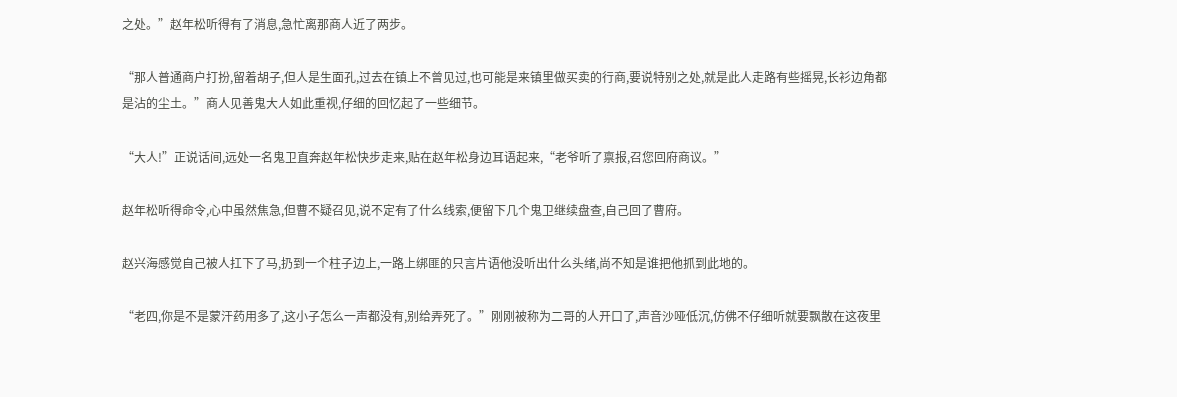之处。”赵年松听得有了消息,急忙离那商人近了两步。

“那人普通商户打扮,留着胡子,但人是生面孔,过去在镇上不曾见过,也可能是来镇里做买卖的行商,要说特别之处,就是此人走路有些摇晃,长衫边角都是沾的尘土。”商人见善鬼大人如此重视,仔细的回忆起了一些细节。

“大人!”正说话间,远处一名鬼卫直奔赵年松快步走来,贴在赵年松身边耳语起来,“老爷听了禀报,召您回府商议。”

赵年松听得命令,心中虽然焦急,但曹不疑召见,说不定有了什么线索,便留下几个鬼卫继续盘查,自己回了曹府。

赵兴海感觉自己被人扛下了马,扔到一个柱子边上,一路上绑匪的只言片语他没听出什么头绪,尚不知是谁把他抓到此地的。

“老四,你是不是蒙汗药用多了,这小子怎么一声都没有,别给弄死了。”刚刚被称为二哥的人开口了,声音沙哑低沉,仿佛不仔细听就要飘散在这夜里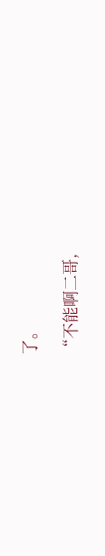了。

“不能啊二哥,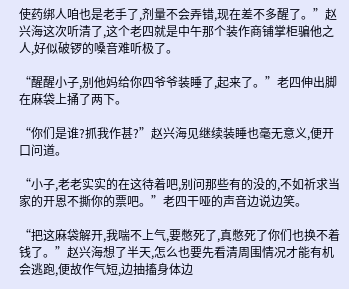使药绑人咱也是老手了,剂量不会弄错,现在差不多醒了。”赵兴海这次听清了,这个老四就是中午那个装作商铺掌柜骗他之人,好似破锣的嗓音难听极了。

“醒醒小子,别他妈给你四爷爷装睡了,起来了。”老四伸出脚在麻袋上捅了两下。

“你们是谁?抓我作甚?”赵兴海见继续装睡也毫无意义,便开口问道。

“小子,老老实实的在这待着吧,别问那些有的没的,不如祈求当家的开恩不撕你的票吧。”老四干哑的声音边说边笑。

“把这麻袋解开,我喘不上气,要憋死了,真憋死了你们也换不着钱了。”赵兴海想了半天,怎么也要先看清周围情况才能有机会逃跑,便故作气短,边抽搐身体边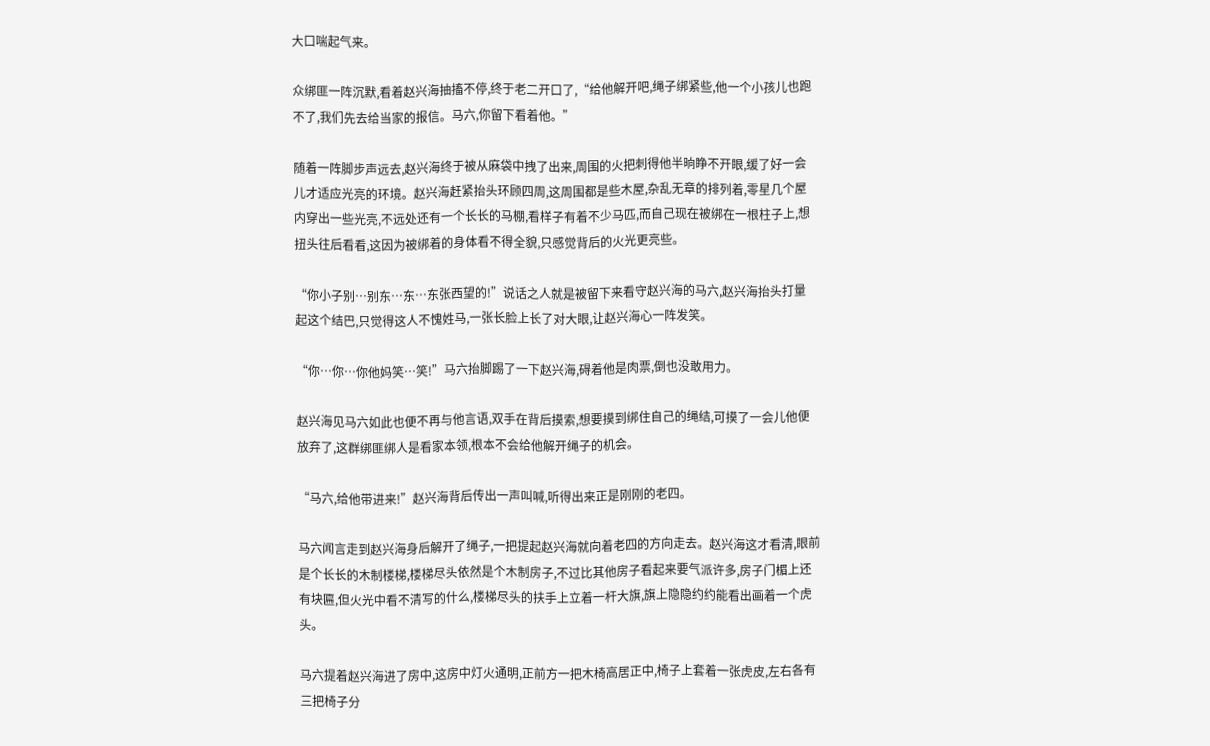大口喘起气来。

众绑匪一阵沉默,看着赵兴海抽搐不停,终于老二开口了,“给他解开吧,绳子绑紧些,他一个小孩儿也跑不了,我们先去给当家的报信。马六,你留下看着他。”

随着一阵脚步声远去,赵兴海终于被从麻袋中拽了出来,周围的火把刺得他半晌睁不开眼,缓了好一会儿才适应光亮的环境。赵兴海赶紧抬头环顾四周,这周围都是些木屋,杂乱无章的排列着,零星几个屋内穿出一些光亮,不远处还有一个长长的马棚,看样子有着不少马匹,而自己现在被绑在一根柱子上,想扭头往后看看,这因为被绑着的身体看不得全貌,只感觉背后的火光更亮些。

“你小子别…别东…东…东张西望的!”说话之人就是被留下来看守赵兴海的马六,赵兴海抬头打量起这个结巴,只觉得这人不愧姓马,一张长脸上长了对大眼,让赵兴海心一阵发笑。

“你…你…你他妈笑…笑!”马六抬脚踢了一下赵兴海,碍着他是肉票,倒也没敢用力。

赵兴海见马六如此也便不再与他言语,双手在背后摸索,想要摸到绑住自己的绳结,可摸了一会儿他便放弃了,这群绑匪绑人是看家本领,根本不会给他解开绳子的机会。

“马六,给他带进来!”赵兴海背后传出一声叫喊,听得出来正是刚刚的老四。

马六闻言走到赵兴海身后解开了绳子,一把提起赵兴海就向着老四的方向走去。赵兴海这才看清,眼前是个长长的木制楼梯,楼梯尽头依然是个木制房子,不过比其他房子看起来要气派许多,房子门楣上还有块匾,但火光中看不清写的什么,楼梯尽头的扶手上立着一杆大旗,旗上隐隐约约能看出画着一个虎头。

马六提着赵兴海进了房中,这房中灯火通明,正前方一把木椅高居正中,椅子上套着一张虎皮,左右各有三把椅子分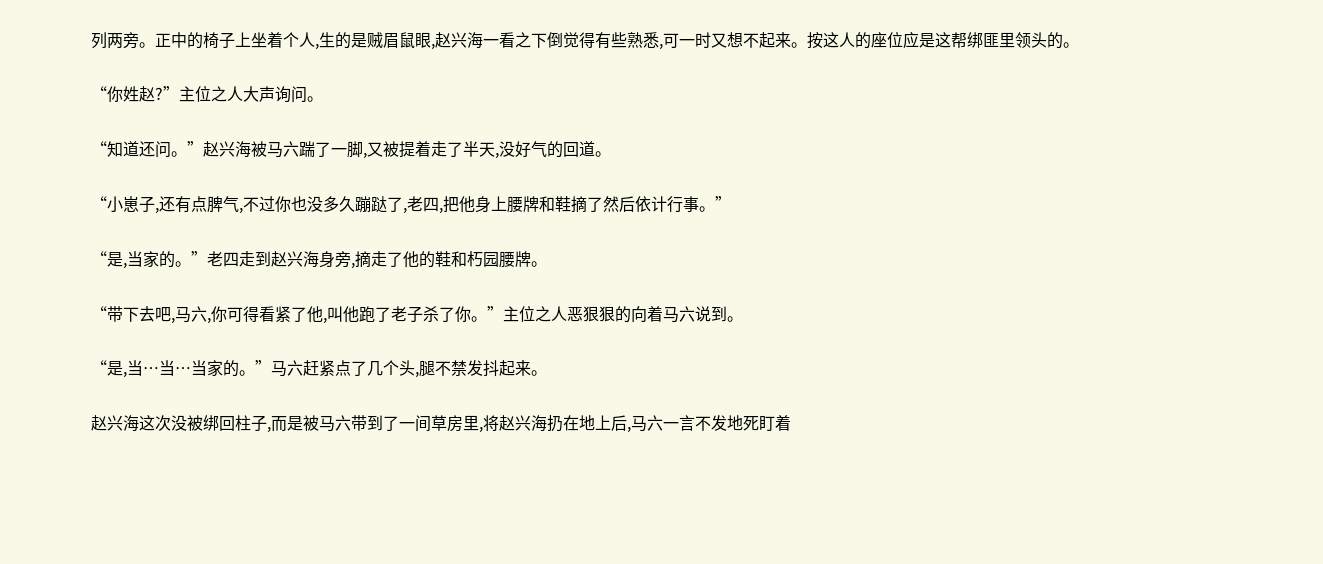列两旁。正中的椅子上坐着个人,生的是贼眉鼠眼,赵兴海一看之下倒觉得有些熟悉,可一时又想不起来。按这人的座位应是这帮绑匪里领头的。

“你姓赵?”主位之人大声询问。

“知道还问。”赵兴海被马六踹了一脚,又被提着走了半天,没好气的回道。

“小崽子,还有点脾气,不过你也没多久蹦跶了,老四,把他身上腰牌和鞋摘了然后依计行事。”

“是,当家的。”老四走到赵兴海身旁,摘走了他的鞋和朽园腰牌。

“带下去吧,马六,你可得看紧了他,叫他跑了老子杀了你。”主位之人恶狠狠的向着马六说到。

“是,当…当…当家的。”马六赶紧点了几个头,腿不禁发抖起来。

赵兴海这次没被绑回柱子,而是被马六带到了一间草房里,将赵兴海扔在地上后,马六一言不发地死盯着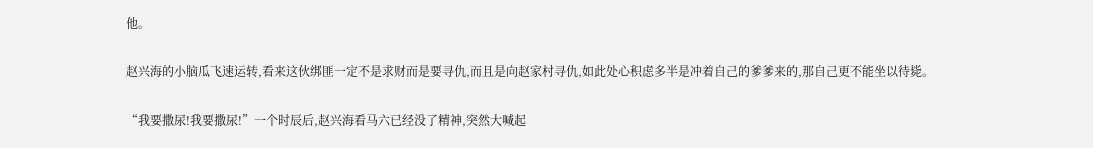他。

赵兴海的小脑瓜飞速运转,看来这伙绑匪一定不是求财而是要寻仇,而且是向赵家村寻仇,如此处心积虑多半是冲着自己的爹爹来的,那自己更不能坐以待毙。

“我要撒尿!我要撒尿!”一个时辰后,赵兴海看马六已经没了精神,突然大喊起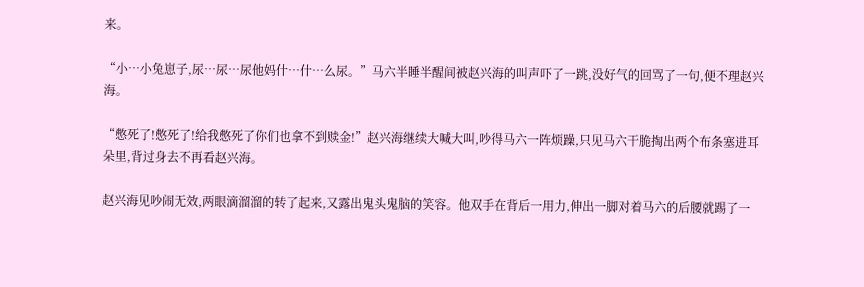来。

“小…小兔崽子,尿…尿…尿他妈什…什…么尿。”马六半睡半醒间被赵兴海的叫声吓了一跳,没好气的回骂了一句,便不理赵兴海。

“憋死了!憋死了!给我憋死了你们也拿不到赎金!”赵兴海继续大喊大叫,吵得马六一阵烦躁,只见马六干脆掏出两个布条塞进耳朵里,背过身去不再看赵兴海。

赵兴海见吵闹无效,两眼滴溜溜的转了起来,又露出鬼头鬼脑的笑容。他双手在背后一用力,伸出一脚对着马六的后腰就踢了一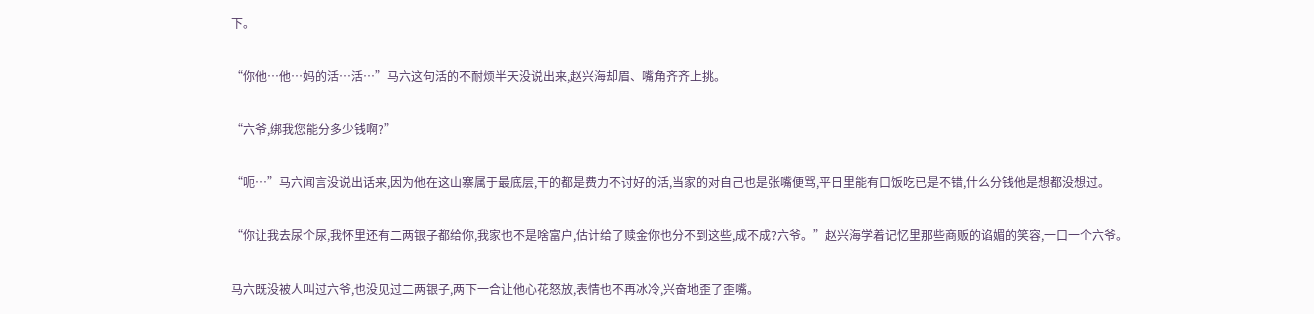下。

“你他…他…妈的活…活…”马六这句活的不耐烦半天没说出来,赵兴海却眉、嘴角齐齐上挑。

“六爷,绑我您能分多少钱啊?”

“呃…”马六闻言没说出话来,因为他在这山寨属于最底层,干的都是费力不讨好的活,当家的对自己也是张嘴便骂,平日里能有口饭吃已是不错,什么分钱他是想都没想过。

“你让我去尿个尿,我怀里还有二两银子都给你,我家也不是啥富户,估计给了赎金你也分不到这些,成不成?六爷。”赵兴海学着记忆里那些商贩的谄媚的笑容,一口一个六爷。

马六既没被人叫过六爷,也没见过二两银子,两下一合让他心花怒放,表情也不再冰冷,兴奋地歪了歪嘴。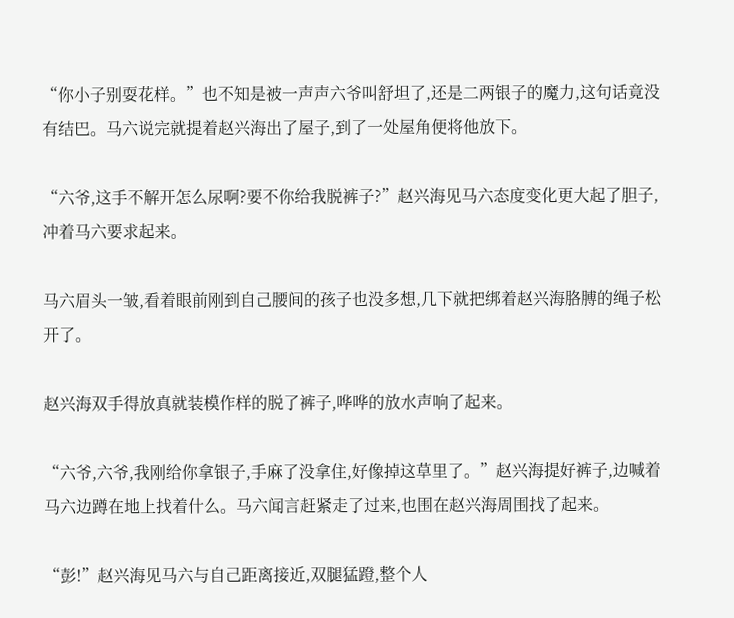“你小子别耍花样。”也不知是被一声声六爷叫舒坦了,还是二两银子的魔力,这句话竟没有结巴。马六说完就提着赵兴海出了屋子,到了一处屋角便将他放下。

“六爷,这手不解开怎么尿啊?要不你给我脱裤子?”赵兴海见马六态度变化更大起了胆子,冲着马六要求起来。

马六眉头一皱,看着眼前刚到自己腰间的孩子也没多想,几下就把绑着赵兴海胳膊的绳子松开了。

赵兴海双手得放真就装模作样的脱了裤子,哗哗的放水声响了起来。

“六爷,六爷,我刚给你拿银子,手麻了没拿住,好像掉这草里了。”赵兴海提好裤子,边喊着马六边蹲在地上找着什么。马六闻言赶紧走了过来,也围在赵兴海周围找了起来。

“彭!”赵兴海见马六与自己距离接近,双腿猛蹬,整个人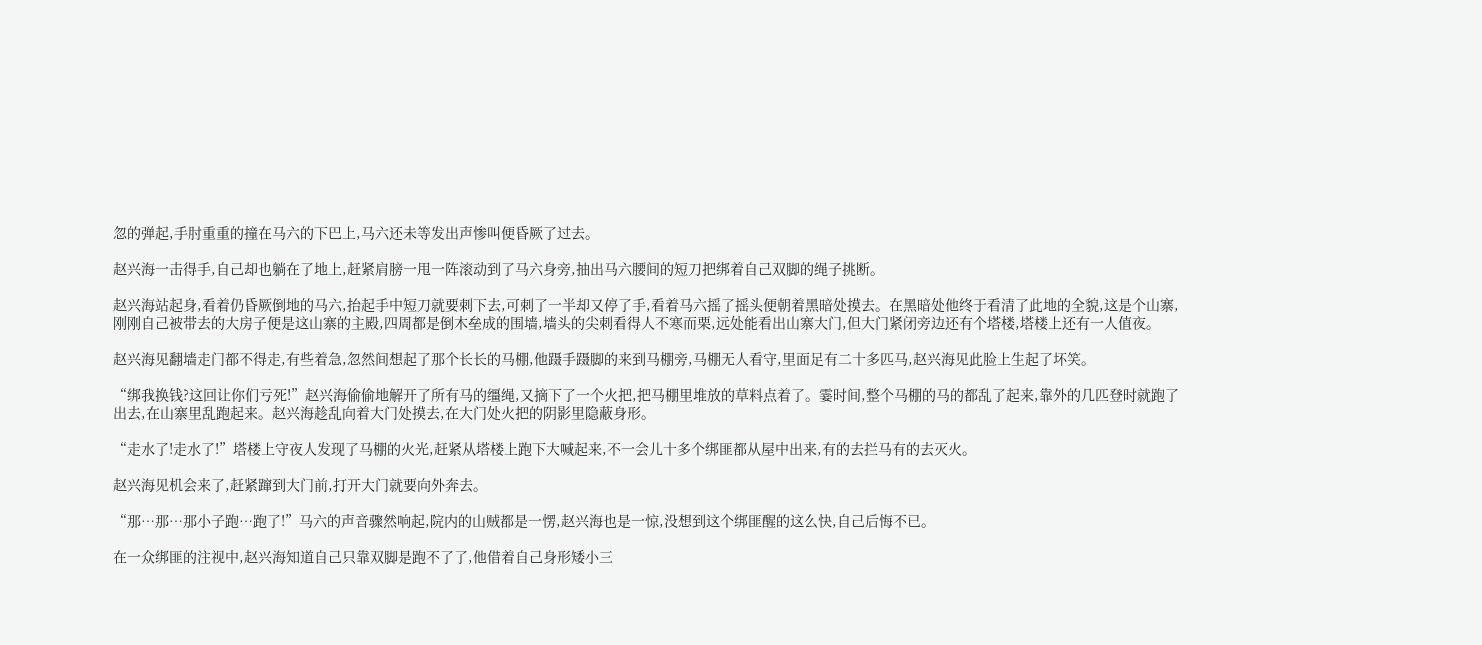忽的弹起,手肘重重的撞在马六的下巴上,马六还未等发出声惨叫便昏厥了过去。

赵兴海一击得手,自己却也躺在了地上,赶紧肩膀一甩一阵滚动到了马六身旁,抽出马六腰间的短刀把绑着自己双脚的绳子挑断。

赵兴海站起身,看着仍昏厥倒地的马六,抬起手中短刀就要刺下去,可刺了一半却又停了手,看着马六摇了摇头便朝着黑暗处摸去。在黑暗处他终于看清了此地的全貌,这是个山寨,刚刚自己被带去的大房子便是这山寨的主殿,四周都是倒木垒成的围墙,墙头的尖刺看得人不寒而栗,远处能看出山寨大门,但大门紧闭旁边还有个塔楼,塔楼上还有一人值夜。

赵兴海见翻墙走门都不得走,有些着急,忽然间想起了那个长长的马棚,他蹑手蹑脚的来到马棚旁,马棚无人看守,里面足有二十多匹马,赵兴海见此脸上生起了坏笑。

“绑我换钱?这回让你们亏死!”赵兴海偷偷地解开了所有马的缰绳,又摘下了一个火把,把马棚里堆放的草料点着了。霎时间,整个马棚的马的都乱了起来,靠外的几匹登时就跑了出去,在山寨里乱跑起来。赵兴海趁乱向着大门处摸去,在大门处火把的阴影里隐蔽身形。

“走水了!走水了!”塔楼上守夜人发现了马棚的火光,赶紧从塔楼上跑下大喊起来,不一会儿十多个绑匪都从屋中出来,有的去拦马有的去灭火。

赵兴海见机会来了,赶紧蹿到大门前,打开大门就要向外奔去。

“那…那…那小子跑…跑了!”马六的声音骤然响起,院内的山贼都是一愣,赵兴海也是一惊,没想到这个绑匪醒的这么快,自己后悔不已。

在一众绑匪的注视中,赵兴海知道自己只靠双脚是跑不了了,他借着自己身形矮小三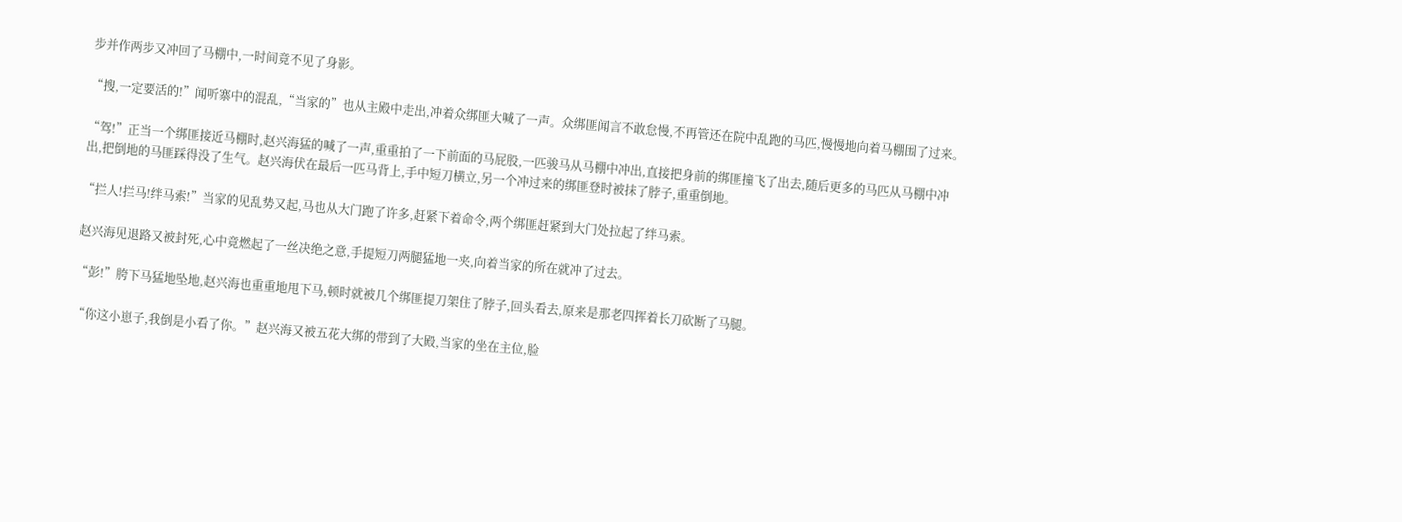步并作两步又冲回了马棚中,一时间竟不见了身影。

“搜,一定要活的!”闻听寨中的混乱,“当家的”也从主殿中走出,冲着众绑匪大喊了一声。众绑匪闻言不敢怠慢,不再管还在院中乱跑的马匹,慢慢地向着马棚围了过来。

“驾!”正当一个绑匪接近马棚时,赵兴海猛的喊了一声,重重拍了一下前面的马屁股,一匹骏马从马棚中冲出,直接把身前的绑匪撞飞了出去,随后更多的马匹从马棚中冲出,把倒地的马匪踩得没了生气。赵兴海伏在最后一匹马背上,手中短刀横立,另一个冲过来的绑匪登时被抹了脖子,重重倒地。

“拦人!拦马!绊马索!”当家的见乱势又起,马也从大门跑了许多,赶紧下着命令,两个绑匪赶紧到大门处拉起了绊马索。

赵兴海见退路又被封死,心中竟燃起了一丝决绝之意,手提短刀两腿猛地一夹,向着当家的所在就冲了过去。

“彭!”胯下马猛地坠地,赵兴海也重重地甩下马,顿时就被几个绑匪提刀架住了脖子,回头看去,原来是那老四挥着长刀砍断了马腿。

“你这小崽子,我倒是小看了你。”赵兴海又被五花大绑的带到了大殿,当家的坐在主位,脸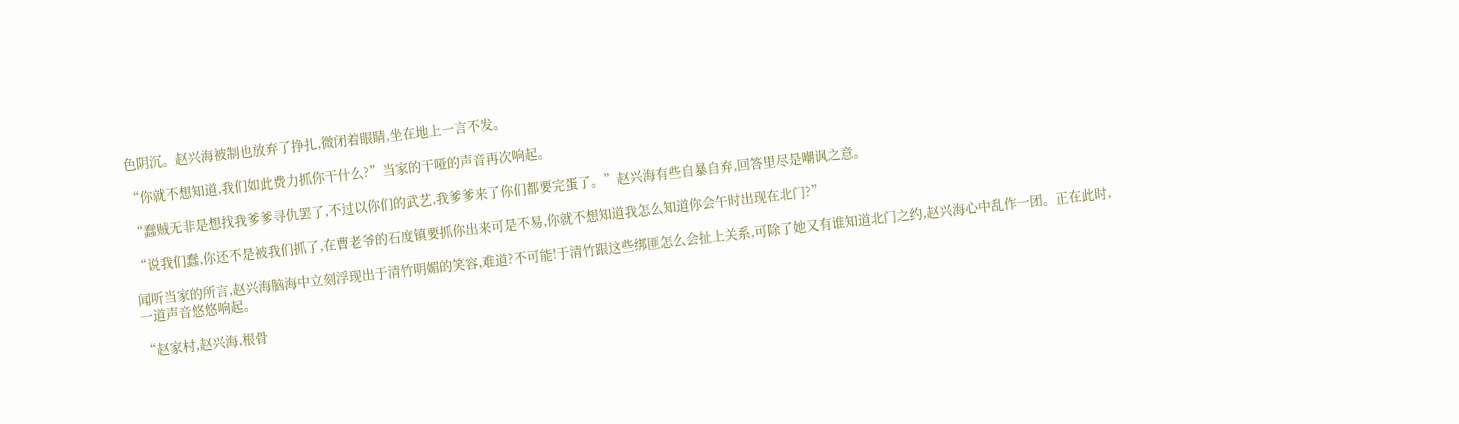色阴沉。赵兴海被制也放弃了挣扎,微闭着眼睛,坐在地上一言不发。

“你就不想知道,我们如此费力抓你干什么?”当家的干哑的声音再次响起。

“蠢贼无非是想找我爹爹寻仇罢了,不过以你们的武艺,我爹爹来了你们都要完蛋了。”赵兴海有些自暴自弃,回答里尽是嘲讽之意。

“说我们蠢,你还不是被我们抓了,在曹老爷的石度镇要抓你出来可是不易,你就不想知道我怎么知道你会午时出现在北门?”

闻听当家的所言,赵兴海脑海中立刻浮现出于清竹明媚的笑容,难道?不可能!于清竹跟这些绑匪怎么会扯上关系,可除了她又有谁知道北门之约,赵兴海心中乱作一团。正在此时,一道声音悠悠响起。

“赵家村,赵兴海,根骨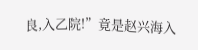良,入乙院!”竟是赵兴海入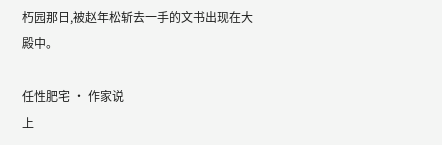朽园那日,被赵年松斩去一手的文书出现在大殿中。

任性肥宅 · 作家说
上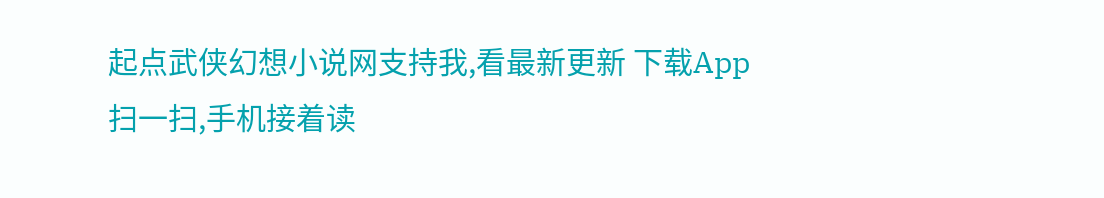起点武侠幻想小说网支持我,看最新更新 下载App
扫一扫,手机接着读